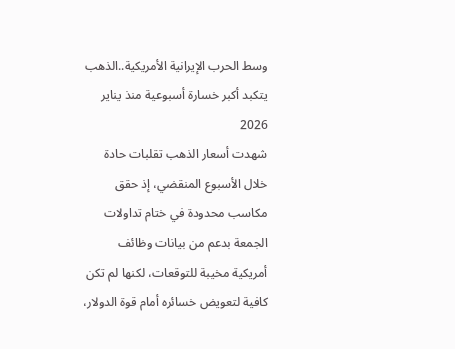وسط الحرب الإيرانية الأمريكية..الذهب يتكبد أكبر خسارة أسبوعية منذ يناير 2026
شهدت أسعار الذهب تقلبات حادة خلال الأسبوع المنقضي، إذ حقق مكاسب محدودة في ختام تداولات الجمعة بدعم من بيانات وظائف أمريكية مخيبة للتوقعات، لكنها لم تكن كافية لتعويض خسائره أمام قوة الدولار،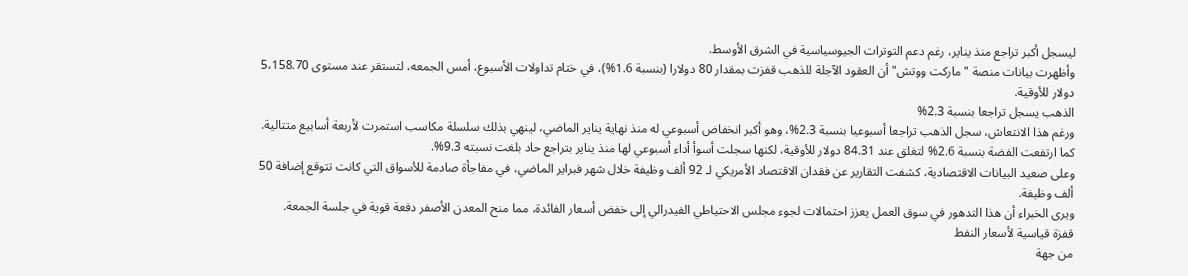ليسجل أكبر تراجع منذ يناير، رغم دعم التوترات الجيوسياسية في الشرق الأوسط.
وأظهرت بيانات منصة "ماركت ووتش" أن العقود الآجلة للذهب قفزت بمقدار 80 دولارا (بنسبة 1.6%)، في ختام تداولات الأسبوع، أمس الجمعه، لتستقر عند مستوى 5،158.70 دولار للأوقية.
الذهب يسجل تراجعا بنسبة 2.3%
ورغم هذا الانتعاش، سجل الذهب تراجعا أسبوعيا بنسبة 2.3%، وهو أكبر انخفاض أسبوعي له منذ نهاية يناير الماضي، لينهي بذلك سلسلة مكاسب استمرت لأربعة أسابيع متتالية.
كما ارتفعت الفضة بنسبة 2.6% لتغلق عند 84.31 دولار للأوقية، لكنها سجلت أسوأ أداء أسبوعي لها منذ يناير بتراجع حاد بلغت نسبته 9.3%.
وعلى صعيد البيانات الاقتصادية، كشفت التقارير عن فقدان الاقتصاد الأمريكي لـ 92 ألف وظيفة خلال شهر فبراير الماضي، في مفاجأة صادمة للأسواق التي كانت تتوقع إضافة 50 ألف وظيفة.
ويرى الخبراء أن هذا التدهور في سوق العمل يعزز احتمالات لجوء مجلس الاحتياطي الفيدرالي إلى خفض أسعار الفائدة، مما منح المعدن الأصفر دفعة قوية في جلسة الجمعة.
قفزة قياسية لأسعار النفط
من جهة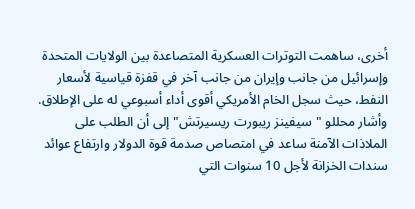أخرى، ساهمت التوترات العسكرية المتصاعدة بين الولايات المتحدة وإسرائيل من جانب وإيران من جانب آخر في قفزة قياسية لأسعار النفط، حيث سجل الخام الأمريكي أقوى أداء أسبوعي له على الإطلاق.
وأشار محللو "سيفينز ريبورت ريسيرتش" إلى أن الطلب على الملاذات الآمنة ساعد في امتصاص صدمة قوة الدولار وارتفاع عوائد سندات الخزانة لأجل 10 سنوات التي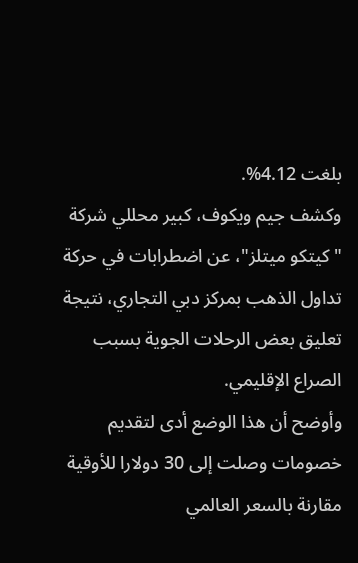بلغت 4.12%.
وكشف جيم ويكوف، كبير محللي شركة "كيتكو ميتلز"، عن اضطرابات في حركة تداول الذهب بمركز دبي التجاري، نتيجة تعليق بعض الرحلات الجوية بسبب الصراع الإقليمي.
وأوضح أن هذا الوضع أدى لتقديم خصومات وصلت إلى 30 دولارا للأوقية مقارنة بالسعر العالمي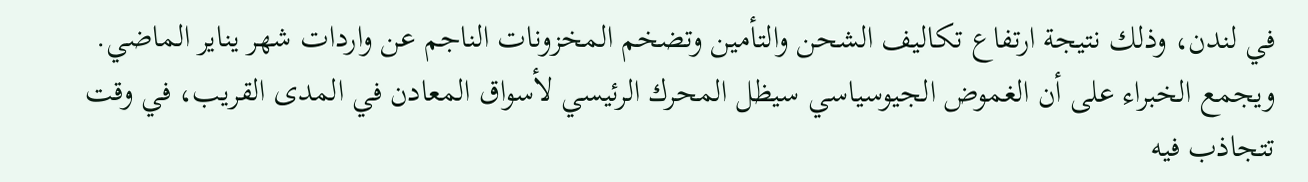في لندن، وذلك نتيجة ارتفاع تكاليف الشحن والتأمين وتضخم المخزونات الناجم عن واردات شهر يناير الماضي.
ويجمع الخبراء على أن الغموض الجيوسياسي سيظل المحرك الرئيسي لأسواق المعادن في المدى القريب، في وقت تتجاذب فيه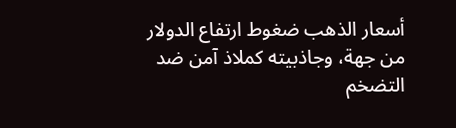أسعار الذهب ضغوط ارتفاع الدولار من جهة، وجاذبيته كملاذ آمن ضد التضخم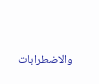والاضطرابات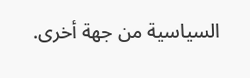السياسية من جهة أخرى.